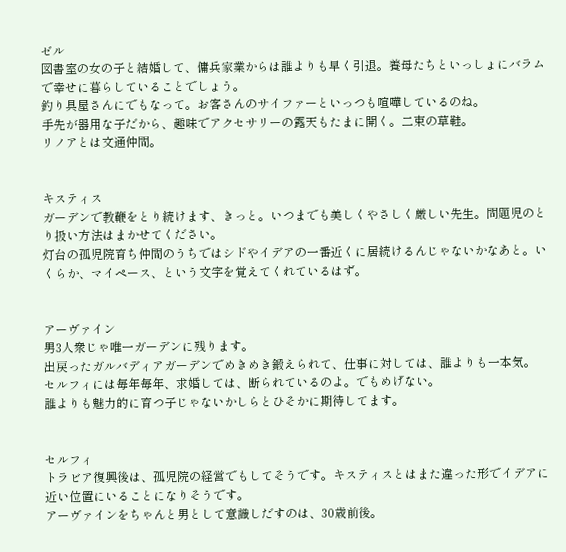ゼル
図書室の女の子と結婚して、傭兵家業からは誰よりも早く引退。養母たちといっしょにバラムで幸せに暮らしていることでしょう。
釣り具屋さんにでもなって。お客さんのサイファーといっつも喧嘩しているのね。
手先が器用な子だから、趣味でアクセサリーの露天もたまに開く。二束の草鞋。
リノアとは文通仲間。


キスティス
ガーデンで教鞭をとり続けます、きっと。いつまでも美しくやさしく厳しい先生。問題児のとり扱い方法はまかせてください。
灯台の孤児院育ち仲間のうちではシドやイデアの一番近くに居続けるんじゃないかなあと。いくらか、マイペース、という文字を覚えてくれているはず。


アーヴァイン
男3人衆じゃ唯一ガーデンに残ります。
出戻ったガルバディアガーデンでめきめき鍛えられて、仕事に対しては、誰よりも一本気。
セルフィには毎年毎年、求婚しては、断られているのよ。でもめげない。
誰よりも魅力的に育つ子じゃないかしらとひそかに期待してます。


セルフィ
トラビア復興後は、孤児院の経営でもしてそうです。キスティスとはまた違った形でイデアに近い位置にいることになりそうです。
アーヴァインをちゃんと男として意識しだすのは、30歳前後。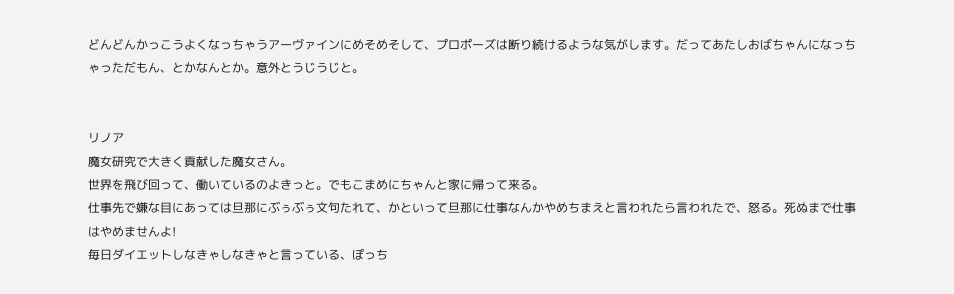どんどんかっこうよくなっちゃうアーヴァインにめそめそして、プロポーズは断り続けるような気がします。だってあたしおばちゃんになっちゃっただもん、とかなんとか。意外とうじうじと。


リノア
魔女研究で大きく貢献した魔女さん。
世界を飛び回って、働いているのよきっと。でもこまめにちゃんと家に帰って来る。
仕事先で嫌な目にあっては旦那にぶぅぶぅ文句たれて、かといって旦那に仕事なんかやめちまえと言われたら言われたで、怒る。死ぬまで仕事はやめませんよ!
毎日ダイエットしなきゃしなきゃと言っている、ぽっち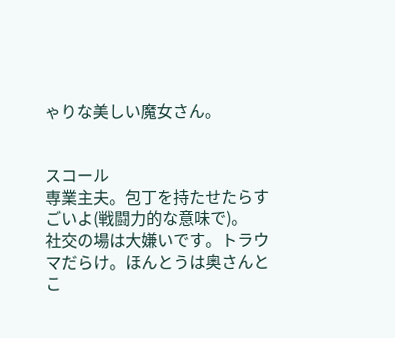ゃりな美しい魔女さん。


スコール
専業主夫。包丁を持たせたらすごいよ(戦闘力的な意味で)。
社交の場は大嫌いです。トラウマだらけ。ほんとうは奥さんとこ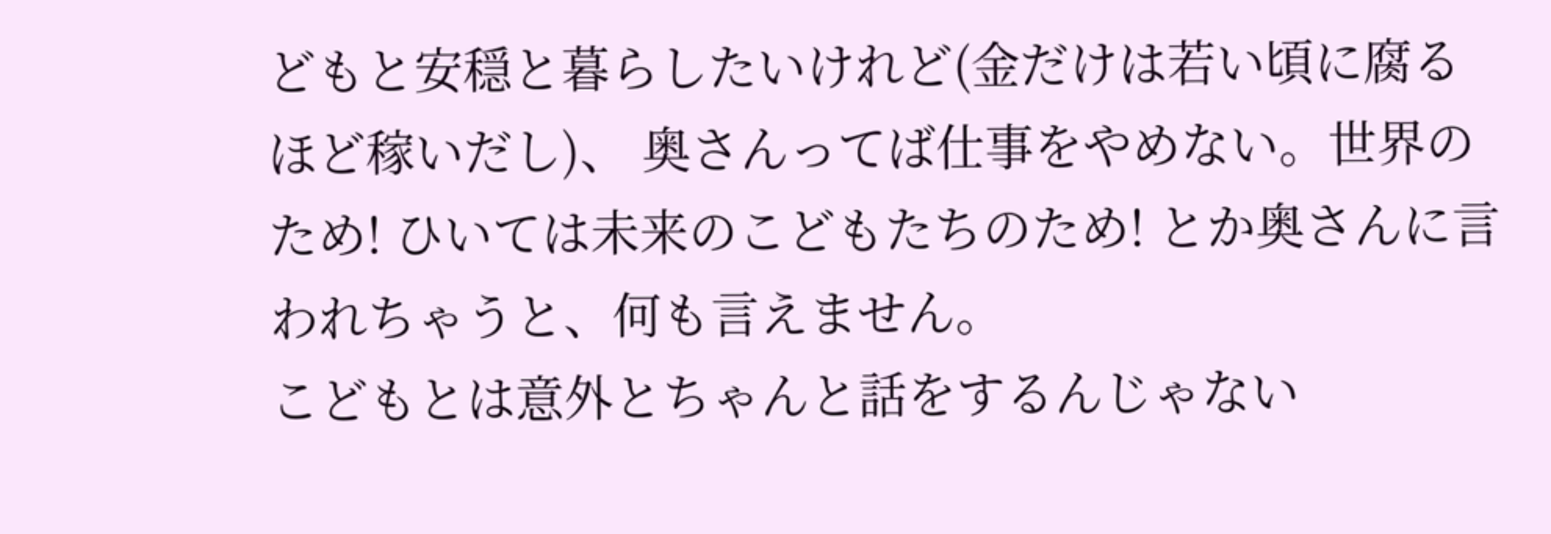どもと安穏と暮らしたいけれど(金だけは若い頃に腐るほど稼いだし)、 奥さんってば仕事をやめない。世界のため! ひいては未来のこどもたちのため! とか奥さんに言われちゃうと、何も言えません。
こどもとは意外とちゃんと話をするんじゃない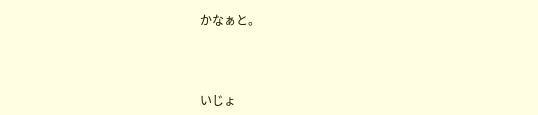かなぁと。



いじょ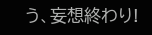う、妄想終わり!